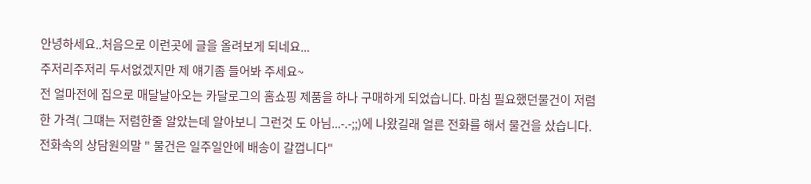안녕하세요..처음으로 이런곳에 글을 올려보게 되네요...
주저리주저리 두서없겠지만 제 얘기좀 들어봐 주세요~
전 얼마전에 집으로 매달날아오는 카달로그의 홈쇼핑 제품을 하나 구매하게 되었습니다. 마침 필요했던물건이 저렴한 가격( 그떄는 저렴한줄 알았는데 알아보니 그런것 도 아님...-.-;;)에 나왔길래 얼른 전화를 해서 물건을 샀습니다.
전화속의 상담원의말 " 물건은 일주일안에 배송이 갈껍니다"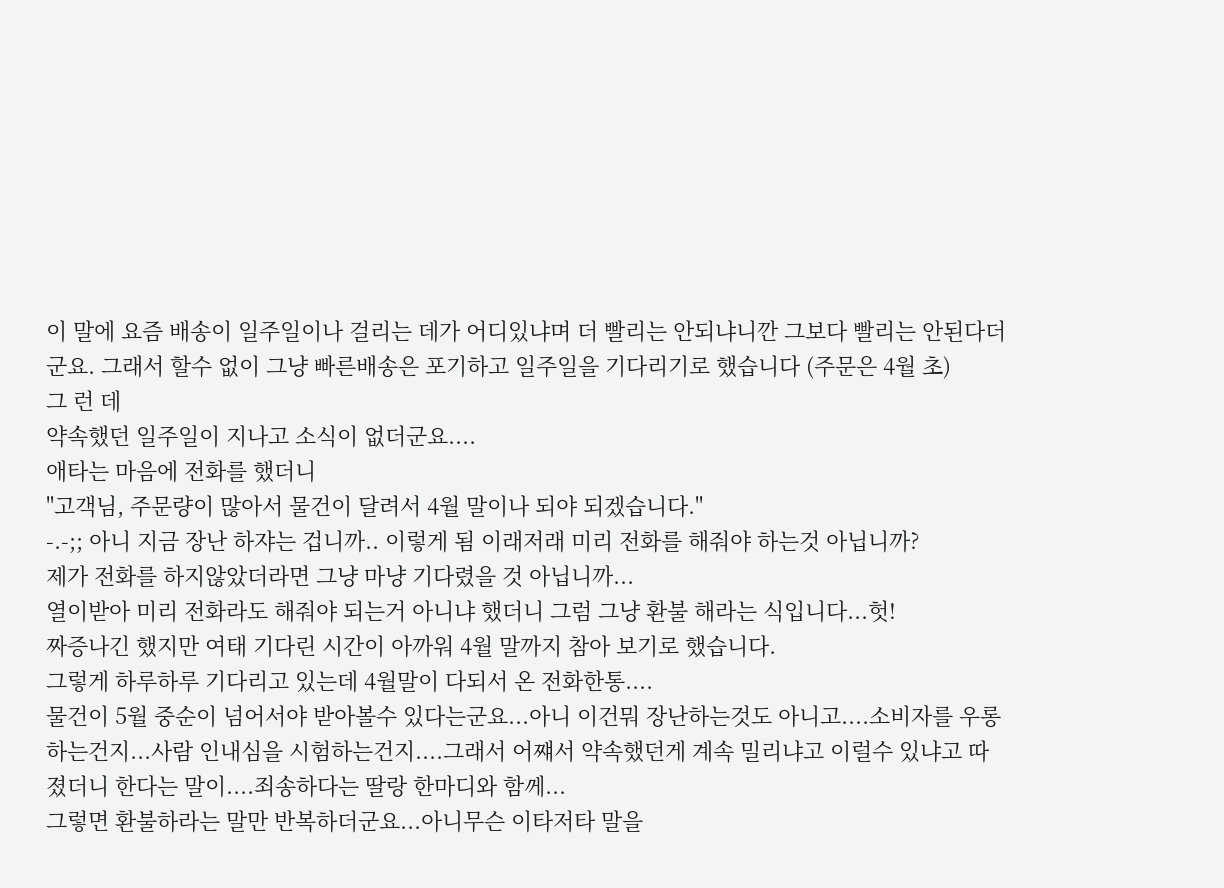이 말에 요즘 배송이 일주일이나 걸리는 데가 어디있냐며 더 빨리는 안되냐니깐 그보다 빨리는 안된다더군요. 그래서 할수 없이 그냥 빠른배송은 포기하고 일주일을 기다리기로 했습니다 (주문은 4월 초)
그 런 데
약속했던 일주일이 지나고 소식이 없더군요....
애타는 마음에 전화를 했더니
"고객님, 주문량이 많아서 물건이 달려서 4월 말이나 되야 되겠습니다."
-.-;; 아니 지금 장난 하쟈는 겁니까.. 이렇게 됨 이래저래 미리 전화를 해줘야 하는것 아닙니까?
제가 전화를 하지않았더라면 그냥 마냥 기다렸을 것 아닙니까...
열이받아 미리 전화라도 해줘야 되는거 아니냐 했더니 그럼 그냥 환불 해라는 식입니다...헛!
짜증나긴 했지만 여태 기다린 시간이 아까워 4월 말까지 참아 보기로 했습니다.
그렇게 하루하루 기다리고 있는데 4월말이 다되서 온 전화한통....
물건이 5월 중순이 넘어서야 받아볼수 있다는군요...아니 이건뭐 장난하는것도 아니고....소비자를 우롱하는건지...사람 인내심을 시험하는건지....그래서 어쨰서 약속했던게 계속 밀리냐고 이럴수 있냐고 따졌더니 한다는 말이....죄송하다는 딸랑 한마디와 함께...
그렇면 환불하라는 말만 반복하더군요...아니무슨 이타저타 말을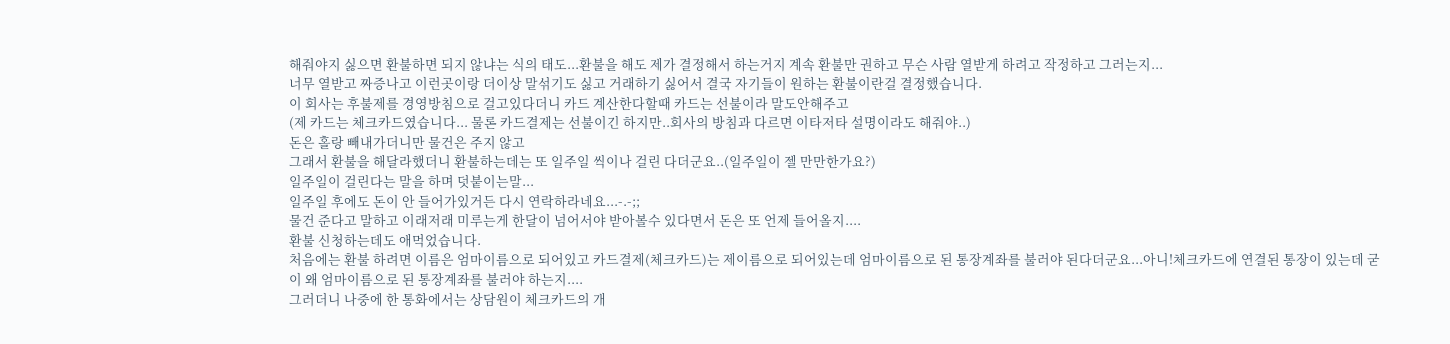해줘야지 싫으면 환불하면 되지 않냐는 식의 태도...환불을 해도 제가 결정해서 하는거지 계속 환불만 권하고 무슨 사람 열받게 하려고 작정하고 그러는지...
너무 열받고 짜증나고 이런곳이랑 더이상 말섞기도 싫고 거래하기 싫어서 결국 자기들이 원하는 환불이란걸 결정했습니다.
이 회사는 후불제를 경영방침으로 걸고있다더니 카드 계산한다할때 카드는 선불이라 말도안해주고
(제 카드는 체크카드였습니다... 물론 카드결제는 선불이긴 하지만..회사의 방침과 다르면 이타저타 설명이라도 해줘야..)
돈은 홀랑 빼내가더니만 물건은 주지 않고
그래서 환불을 해달라했더니 환불하는데는 또 일주일 씩이나 걸린 다더군요..(일주일이 젤 만만한가요?)
일주일이 걸린다는 말을 하며 덧붙이는말...
일주일 후에도 돈이 안 들어가있거든 다시 연락하라네요...-.-;;
물건 준다고 말하고 이래저래 미루는게 한달이 넘어서야 받아볼수 있다면서 돈은 또 언제 들어올지....
환불 신청하는데도 애먹었습니다.
처음에는 환불 하려면 이름은 엄마이름으로 되어있고 카드결제(체크카드)는 제이름으로 되어있는데 엄마이름으로 된 통장계좌를 불러야 된다더군요...아니!체크카드에 연결된 통장이 있는데 굳이 왜 엄마이름으로 된 통장계좌를 불러야 하는지....
그러더니 나중에 한 통화에서는 상담원이 체크카드의 개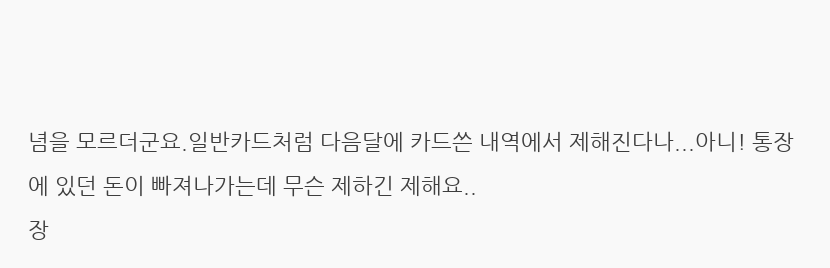념을 모르더군요.일반카드처럼 다음달에 카드쓴 내역에서 제해진다나...아니! 통장에 있던 돈이 빠져나가는데 무슨 제하긴 제해요..
장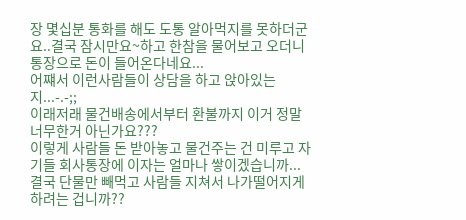장 몇십분 통화를 해도 도통 알아먹지를 못하더군요..결국 잠시만요~하고 한참을 물어보고 오더니 통장으로 돈이 들어온다네요...
어쨰서 이런사람들이 상담을 하고 앉아있는지...-.-;;
이래저래 물건배송에서부터 환불까지 이거 정말 너무한거 아닌가요???
이렇게 사람들 돈 받아놓고 물건주는 건 미루고 자기들 회사통장에 이자는 얼마나 쌓이겠습니까...결국 단물만 빼먹고 사람들 지쳐서 나가떨어지게 하려는 겁니까??